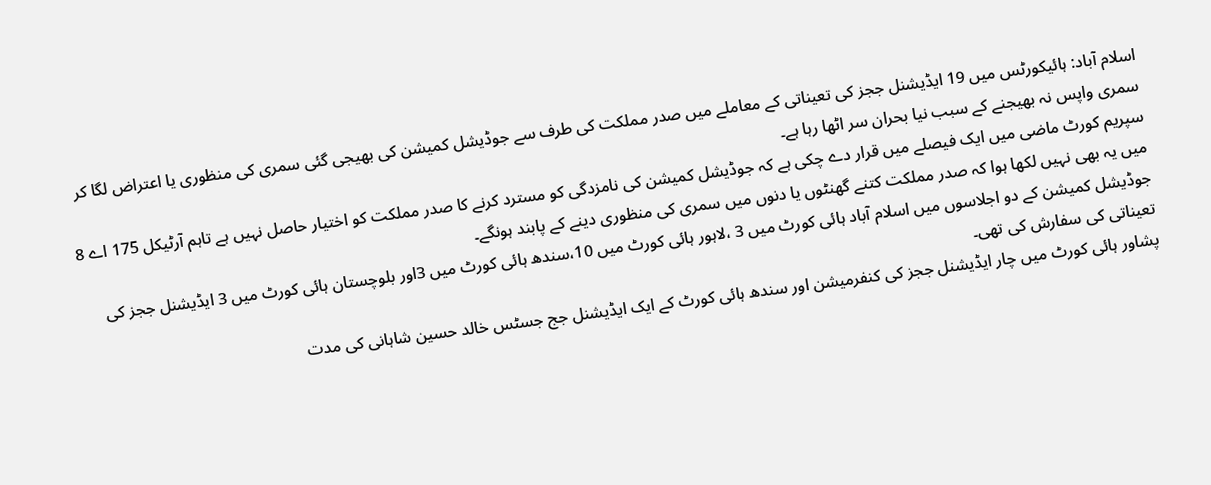اسلام آباد: ہائیکورٹس میں 19 ایڈیشنل ججز کی تعیناتی کے معاملے میں صدر مملکت کی طرف سے جوڈیشل کمیشن کی بھیجی گئی سمری کی منظوری یا اعتراض لگا کر سمری واپس نہ بھیجنے کے سبب نیا بحران سر اٹھا رہا ہے۔
سپریم کورٹ ماضی میں ایک فیصلے میں قرار دے چکی ہے کہ جوڈیشل کمیشن کی نامزدگی کو مسترد کرنے کا صدر مملکت کو اختیار حاصل نہیں ہے تاہم آرٹیکل 175 اے 8 میں یہ بھی نہیں لکھا ہوا کہ صدر مملکت کتنے گھنٹوں یا دنوں میں سمری کی منظوری دینے کے پابند ہونگے۔
جوڈیشل کمیشن کے دو اجلاسوں میں اسلام آباد ہائی کورٹ میں 3 ،لاہور ہائی کورٹ میں 10،سندھ ہائی کورٹ میں 3اور بلوچستان ہائی کورٹ میں 3 ایڈیشنل ججز کی تعیناتی کی سفارش کی تھی۔
پشاور ہائی کورٹ میں چار ایڈیشنل ججز کی کنفرمیشن اور سندھ ہائی کورٹ کے ایک ایڈیشنل جج جسٹس خالد حسین شاہانی کی مدت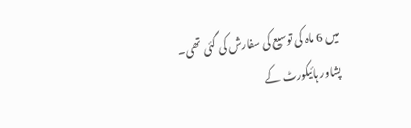میں 6 ماہ کی توسیع کی سفارش کی گئی تھی۔
پشاور ہائیکورٹ کے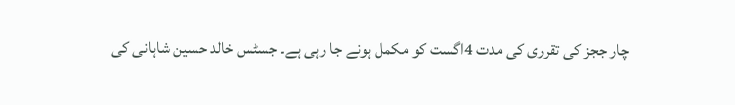چار ججز کی تقرری کی مدت 4اگست کو مکمل ہونے جا رہی ہے۔ جسٹس خالد حسین شاہانی کی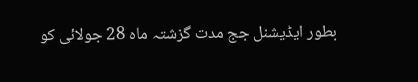بطور ایڈیشنل جج مدت گزشتہ ماہ 28 جولائی کو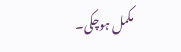مکمل ہوچکی۔